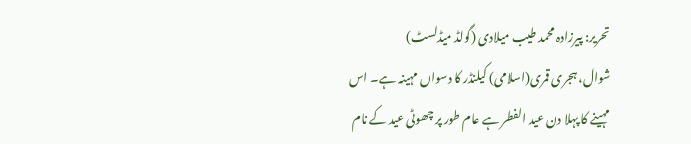تحریر: پیرزادہ محمد طیب میلادی (گولڈ میڈلسٹ)
شوال، ہجری قمری(اسلامی) کیلنڈر کا دسواں مہینہ ہے۔ اس مہینے کا پہلا دن عید الفطر ہے عام طور پر چھوٹی عید کے نام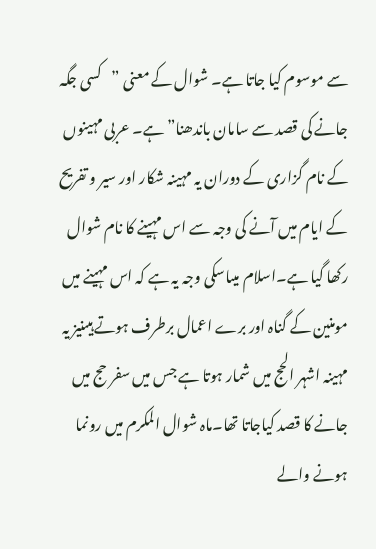سے موسوم کیا جاتا ہے۔ شوال کے معنی ”کسی جگہ جانے کی قصد سے سامان باندھنا” ہے۔ عربی مہینوں کے نام گزاری کے دوران یہ مہینہ شکار اور سیر و تفریح کے ایام میں آنے کی وجہ سے اس مہینے کا نام شوال رکھا گیا ہے۔اسلام میںاسکی وجہ یہ ہے کہ اس مہینے میں مومنین کے گناہ اور برے اعمال برطرف ہوتے ہیںنیز یہ مہینہ اشہر الحج میں شمار ہوتا ہے جس میں سفر حج میں جانے کا قصد کیاجاتا تھا۔ماہ شوال المکرم میں رونما ہونے والے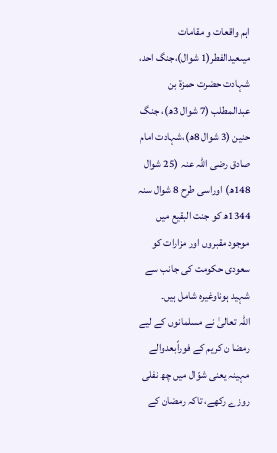اہم واقعات و مقامات میںعیدالفطر(1 شوال)،جنگ احد، شہادت حضرت حمزۃ بن عبدالمطلب (7 شوال 3ھ)، جنگ حنین (3 شوال 8ھ)،شہادت امام صادق رضی اللہ عنہ (25 شوال 148ھ) اوراسی طرح 8 شوال سنہ 1344ھ کو جنت البقیع میں موجود مقبروں اور مزارات کو سعودی حکومت کی جانب سے شہید ہوناوغیرہ شامل ہیں۔
اللہ تعالیٰ نے مسلمانوں کے لیے رمضا ن کریم کے فوراًبعدوالے مہینہ یعنی شوّال میں چھ نفلی روزے رکھے، تاکہ رمضان کے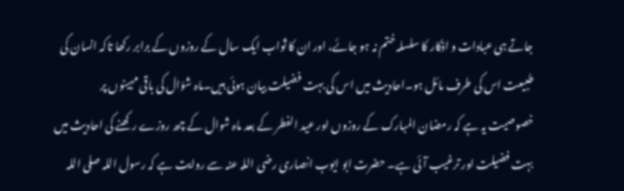جاتے ہی عبادات و اذکار کا سلسلہ ختم نہ ہو جائے، اور ان کا ثواب ایک سال کے روزوں کے برابر رکھا تاکہ انسان کی طبیعت اس کی طرف مائل ہو۔احادیث میں اس کی بہت فضیلت بیان ہوئی ہیں۔ماہ شوّال کی باقی مہینوں پر خصوصیت یہ ہے کہ رمضان المبارک کے روزوں اور عید الفطر کے بعد ماہ شوال کے چھ روزے رکھنے کی احادیث میں بہت فضیلت اور ترغیب آئی ہے۔ حضرت ابو ایوب انصاری رضی اللہ عنہ سے روایت ہے کہ رسول اللہ صلی اللہ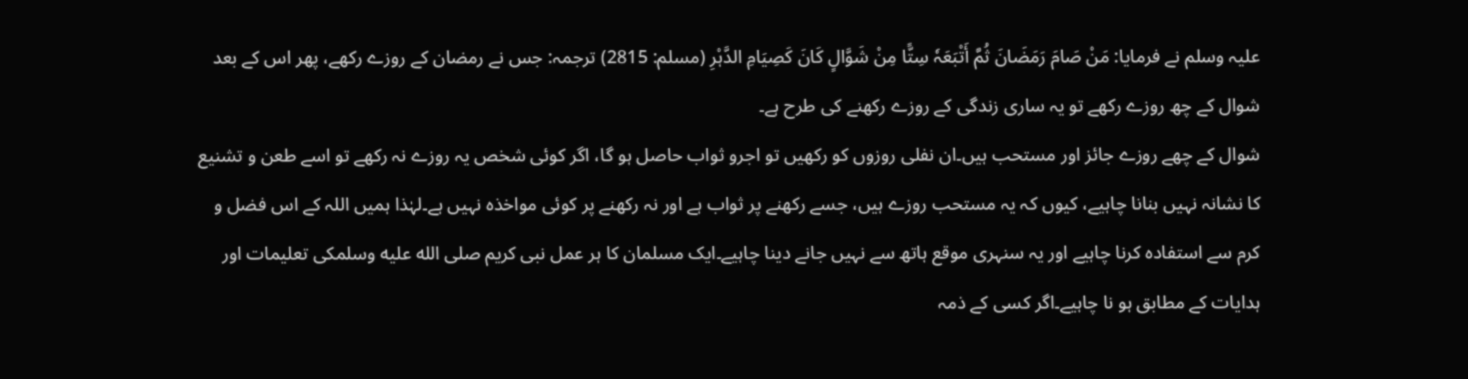علیہ وسلم نے فرمایا: مَنْ صَامَ رَمَضَانَ ثُمَّ أَتْبَعَہٗ سِتًّا مِنْ شَوَّالٍ کَانَ کَصِیَامِ الدَّہْرِ (مسلم: 2815) ترجمہ: جس نے رمضان کے روزے رکھے، پھر اس کے بعد شوال کے چھ روزے رکھے تو یہ ساری زندگی کے روزے رکھنے کی طرح ہے۔
شوال کے چھے روزے جائز اور مستحب ہیں۔ان نفلی روزوں کو رکھیں تو اجرو ثواب حاصل ہو گا، اگر کوئی شخص یہ روزے نہ رکھے تو اسے طعن و تشنیع کا نشانہ نہیں بنانا چاہیے، کیوں کہ یہ مستحب روزے ہیں، جسے رکھنے پر ثواب ہے اور نہ رکھنے پر کوئی مواخذہ نہیں ہے۔لہٰذا ہمیں اللہ کے اس فضل و کرم سے استفادہ کرنا چاہیے اور یہ سنہری موقع ہاتھ سے نہیں جانے دینا چاہیے۔ایک مسلمان کا ہر عمل نبی کریم صلى الله عليه وسلمکی تعلیمات اور ہدایات کے مطابق ہو نا چاہیے۔اگر کسی کے ذمہ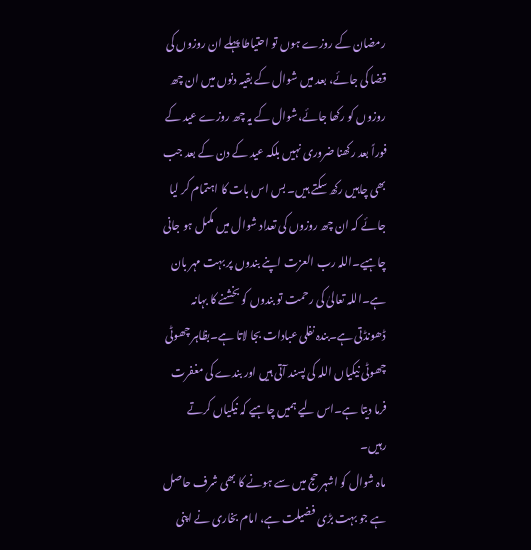رمضان کے روزے ہوں تو احتیاطا پہلے ان روزوں کی قضا کی جائے، بعد میں شوال کے بقیہ دنوں میں ان چھ روزوں کو رکھا جائے،شوال کے یہ چھ روزے عید کے فوراً بعد رکھنا ضروری نہیں بلکہ عید کے دن کے بعد جب بھی چاہیں رکھ سکتے ہیں۔ بس اس بات کا اہتمام کر لیا جائے کہ ان چھ روزوں کی تعداد شوال میں مکمل ہو جانی چاہیے۔اللہ رب العزت اپنے بندوں پر بہت مہر بان ہے۔اللہ تعالیٰ کی رحمت تو بندوں کو بخشنے کا بہانہ ڈھونڈتی ہے۔بندہ نفلی عبادات بجا لاتا ہے۔بظاہر چھوٹی چھوٹی نیکیاں اللہ کی پسند آتی ہیں اور بندے کی مغفرت فرما دیتا ہے۔اس لیے ہمیں چاہیے کہ نیکیاں کرتے رہیں۔
ماہ شوال کو اشہر حج میں سے ہونے کا بھی شرف حاصل ہے جو بہت بڑی فضیلت ہے، امام بخاری نے اپنی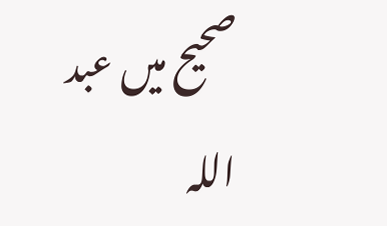صحیح میں عبد اللہ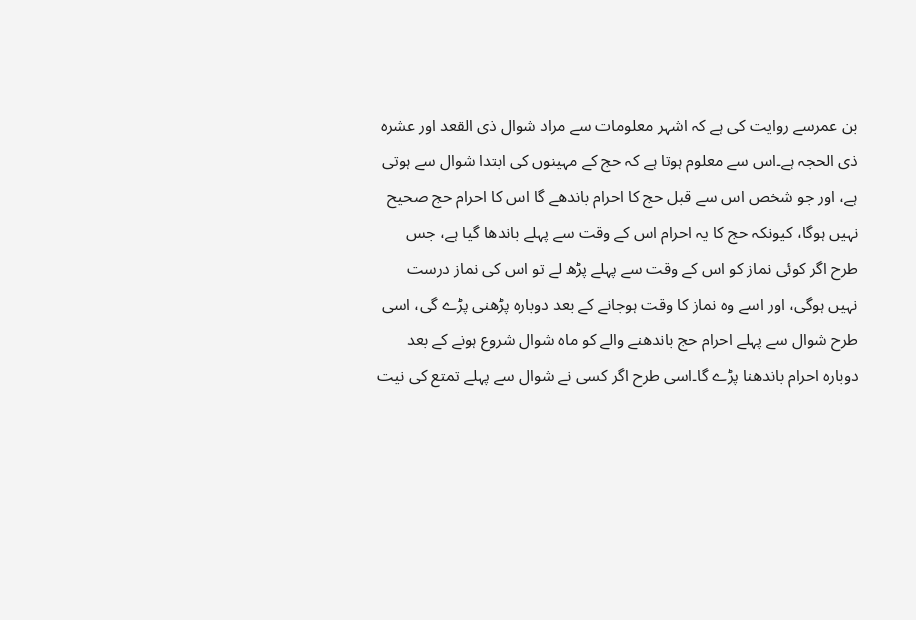بن عمرسے روایت کی ہے کہ اشہر معلومات سے مراد شوال ذی القعد اور عشرہ ذی الحجہ ہے۔اس سے معلوم ہوتا ہے کہ حج کے مہینوں کی ابتدا شوال سے ہوتی ہے، اور جو شخص اس سے قبل حج کا احرام باندھے گا اس کا احرام حج صحیح نہیں ہوگا، کیونکہ حج کا یہ احرام اس کے وقت سے پہلے باندھا گیا ہے، جس طرح اگر کوئی نماز کو اس کے وقت سے پہلے پڑھ لے تو اس کی نماز درست نہیں ہوگی، اور اسے وہ نماز کا وقت ہوجانے کے بعد دوبارہ پڑھنی پڑے گی، اسی طرح شوال سے پہلے احرام حج باندھنے والے کو ماہ شوال شروع ہونے کے بعد دوبارہ احرام باندھنا پڑے گا۔اسی طرح اگر کسی نے شوال سے پہلے تمتع کی نیت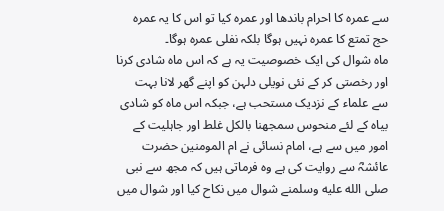سے عمرہ کا احرام باندھا اور عمرہ کیا تو اس کا یہ عمرہ حج تمتع کا عمرہ نہیں ہوگا بلکہ نفلی عمرہ ہوگا۔
ماہ شوال کی ایک خصوصیت یہ ہے کہ اس ماہ شادی کرنا اور رخصتی کر کے نئی نویلی دلہن کو اپنے گھر لانا بہت سے علماء کے نزدیک مستحب ہے، جبکہ اس ماہ کو شادی بیاہ کے لئے منحوس سمجھنا بالکل غلط اور جاہلیت کے امور میں سے ہے، امام نسائی نے ام المومنین حضرت عائشہؓ سے روایت کی ہے وہ فرماتی ہیں کہ مجھ سے نبی صلى الله عليه وسلمنے شوال میں نکاح کیا اور شوال میں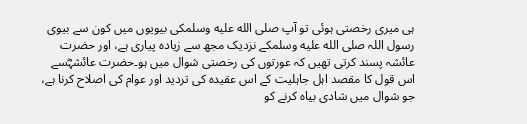ہی میری رخصتی ہوئی تو آپ صلى الله عليه وسلمکی بیویوں میں کون سے بیوی رسول اللہ صلى الله عليه وسلمکے نزدیک مجھ سے زیادہ پیاری ہے، اور حضرت عائشہ پسند کرتی تھیں کہ عورتوں کی رخصتی شوال میں ہو۔حضرت عائشہؓسے اس قول کا مقصد اہل جاہلیت کے اس عقیدہ کی تردید اور عوام کی اصلاح کرنا ہے، جو شوال میں شادی بیاہ کرنے کو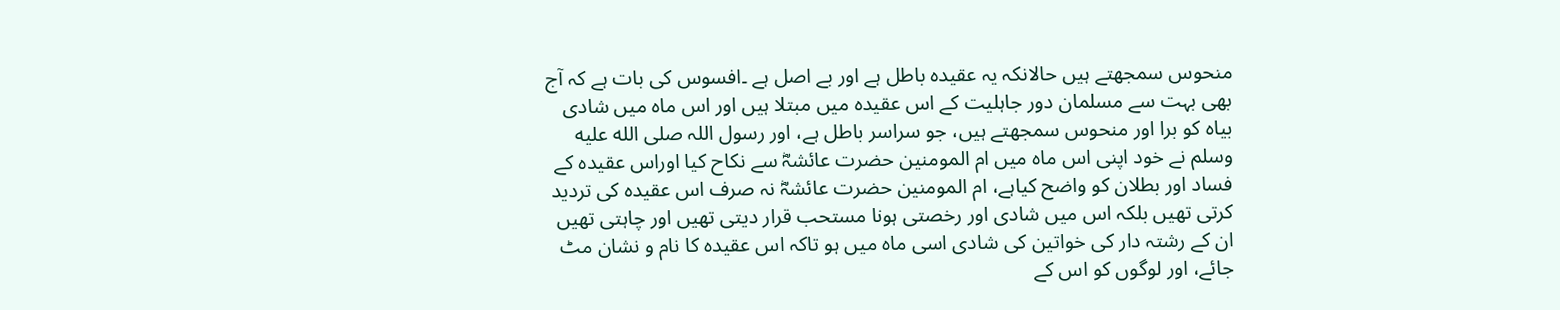منحوس سمجھتے ہیں حالانکہ یہ عقیدہ باطل ہے اور بے اصل ہے ۔افسوس کی بات ہے کہ آج بھی بہت سے مسلمان دور جاہلیت کے اس عقیدہ میں مبتلا ہیں اور اس ماہ میں شادی بیاہ کو برا اور منحوس سمجھتے ہیں، جو سراسر باطل ہے، اور رسول اللہ صلى الله عليه وسلم نے خود اپنی اس ماہ میں ام المومنین حضرت عائشہؓ سے نکاح کیا اوراس عقیدہ کے فساد اور بطلان کو واضح کیاہے، ام المومنین حضرت عائشہؓ نہ صرف اس عقیدہ کی تردید کرتی تھیں بلکہ اس میں شادی اور رخصتی ہونا مستحب قرار دیتی تھیں اور چاہتی تھیں ان کے رشتہ دار کی خواتین کی شادی اسی ماہ میں ہو تاکہ اس عقیدہ کا نام و نشان مٹ جائے، اور لوگوں کو اس کے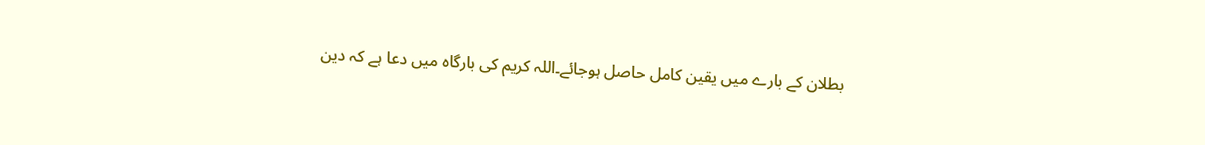بطلان کے بارے میں یقین کامل حاصل ہوجائے۔اللہ کریم کی بارگاہ میں دعا ہے کہ دین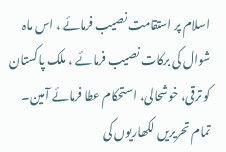اسلام پر استقامت نصیب فرمائے ، اس ماہ شوال کی برکات نصیب فرمائے ، ملک پاکستان کو ترقی، خوشحالی، استحکام عطا فرمائے آمین۔
تمام تحریریں لکھاریوں کی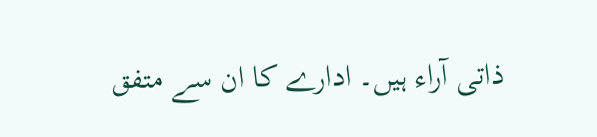ذاتی آراء ہیں۔ ادارے کا ان سے متفق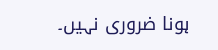ہونا ضروری نہیں۔